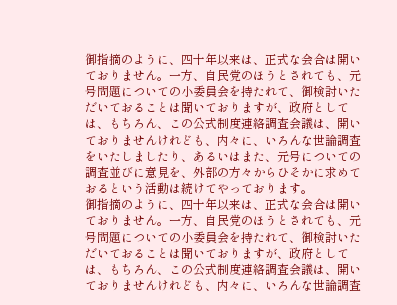御指摘のように、四十年以来は、正式な会合は開いておりません。一方、自民党のほうとされても、元号問題についての小委員会を持たれて、御検討いただいておることは聞いておりますが、政府としては、もちろん、この公式制度連絡調査会議は、開いておりませんけれども、内々に、いろんな世論調査をいたしましたり、あるいはまた、元号についての調査並びに意見を、外部の方々からひそかに求めておるという活動は続けてやっております。
御指摘のように、四十年以来は、正式な会合は開いておりません。一方、自民党のほうとされても、元号問題についての小委員会を持たれて、御検討いただいておることは聞いておりますが、政府としては、もちろん、この公式制度連絡調査会議は、開いておりませんけれども、内々に、いろんな世論調査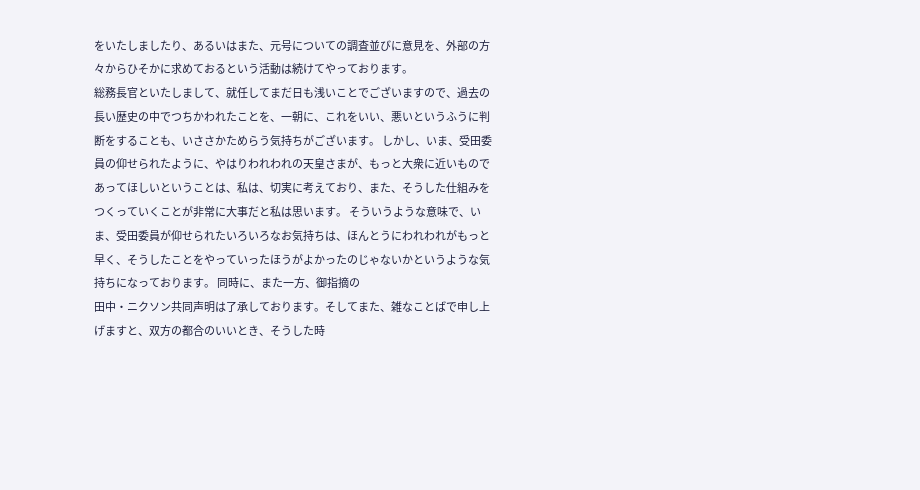をいたしましたり、あるいはまた、元号についての調査並びに意見を、外部の方々からひそかに求めておるという活動は続けてやっております。
総務長官といたしまして、就任してまだ日も浅いことでございますので、過去の長い歴史の中でつちかわれたことを、一朝に、これをいい、悪いというふうに判断をすることも、いささかためらう気持ちがございます。 しかし、いま、受田委員の仰せられたように、やはりわれわれの天皇さまが、もっと大衆に近いものであってほしいということは、私は、切実に考えており、また、そうした仕組みをつくっていくことが非常に大事だと私は思います。 そういうような意味で、いま、受田委員が仰せられたいろいろなお気持ちは、ほんとうにわれわれがもっと早く、そうしたことをやっていったほうがよかったのじゃないかというような気持ちになっております。 同時に、また一方、御指摘の
田中・ニクソン共同声明は了承しております。そしてまた、雑なことばで申し上げますと、双方の都合のいいとき、そうした時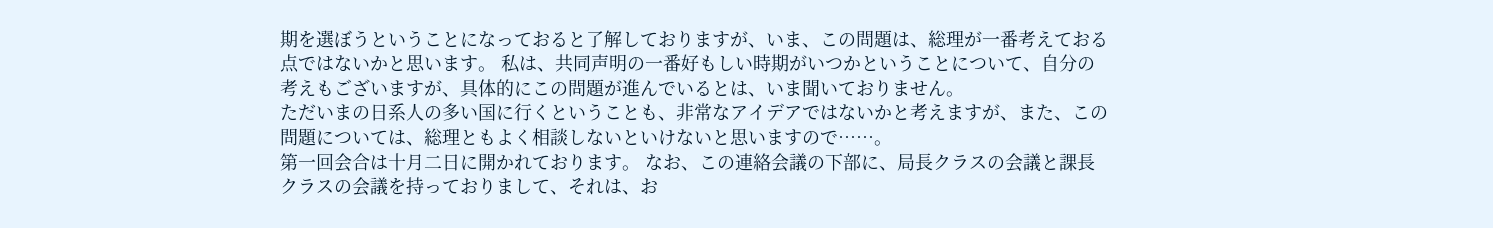期を選ぼうということになっておると了解しておりますが、いま、この問題は、総理が一番考えておる点ではないかと思います。 私は、共同声明の一番好もしい時期がいつかということについて、自分の考えもございますが、具体的にこの問題が進んでいるとは、いま聞いておりません。
ただいまの日系人の多い国に行くということも、非常なアイデアではないかと考えますが、また、この問題については、総理ともよく相談しないといけないと思いますので……。
第一回会合は十月二日に開かれております。 なお、この連絡会議の下部に、局長クラスの会議と課長クラスの会議を持っておりまして、それは、お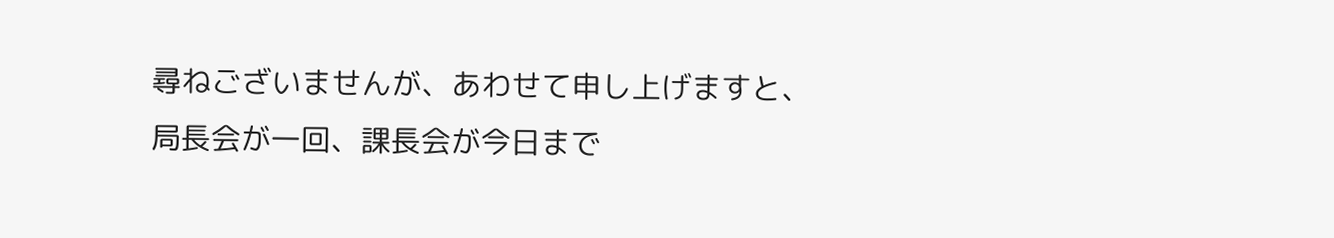尋ねございませんが、あわせて申し上げますと、局長会が一回、課長会が今日まで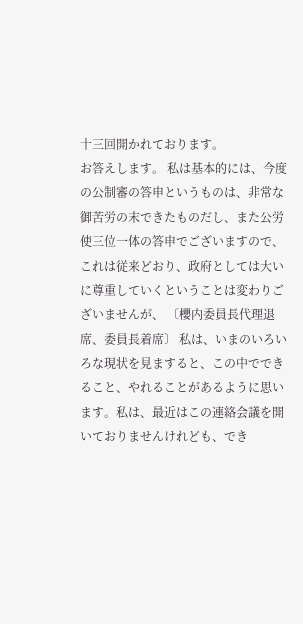十三回開かれております。
お答えします。 私は基本的には、今度の公制審の答申というものは、非常な御苦労の末できたものだし、また公労使三位一体の答申でございますので、これは従来どおり、政府としては大いに尊重していくということは変わりございませんが、 〔櫻内委員長代理退席、委員長着席〕 私は、いまのいろいろな現状を見ますると、この中でできること、やれることがあるように思います。私は、最近はこの連絡会議を開いておりませんけれども、でき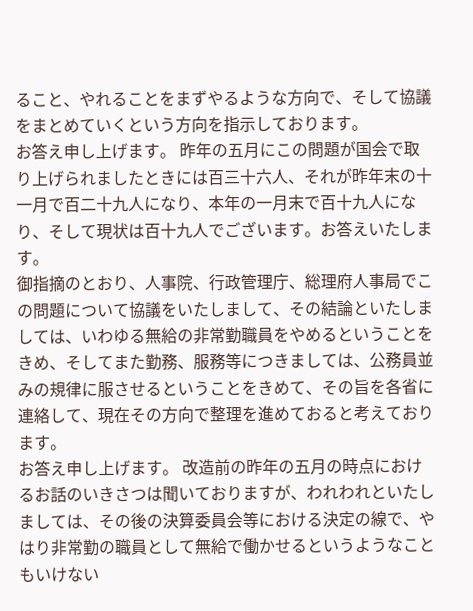ること、やれることをまずやるような方向で、そして協議をまとめていくという方向を指示しております。
お答え申し上げます。 昨年の五月にこの問題が国会で取り上げられましたときには百三十六人、それが昨年末の十一月で百二十九人になり、本年の一月末で百十九人になり、そして現状は百十九人でございます。お答えいたします。
御指摘のとおり、人事院、行政管理庁、総理府人事局でこの問題について協議をいたしまして、その結論といたしましては、いわゆる無給の非常勤職員をやめるということをきめ、そしてまた勤務、服務等につきましては、公務員並みの規律に服させるということをきめて、その旨を各省に連絡して、現在その方向で整理を進めておると考えております。
お答え申し上げます。 改造前の昨年の五月の時点におけるお話のいきさつは聞いておりますが、われわれといたしましては、その後の決算委員会等における決定の線で、やはり非常勤の職員として無給で働かせるというようなこともいけない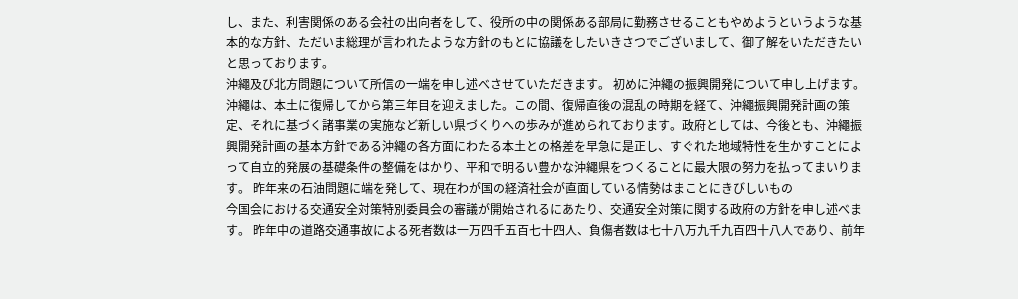し、また、利害関係のある会社の出向者をして、役所の中の関係ある部局に勤務させることもやめようというような基本的な方針、ただいま総理が言われたような方針のもとに協議をしたいきさつでございまして、御了解をいただきたいと思っております。
沖繩及び北方問題について所信の一端を申し述べさせていただきます。 初めに沖繩の振興開発について申し上げます。 沖繩は、本土に復帰してから第三年目を迎えました。この間、復帰直後の混乱の時期を経て、沖繩振興開発計画の策定、それに基づく諸事業の実施など新しい県づくりへの歩みが進められております。政府としては、今後とも、沖繩振興開発計画の基本方針である沖繩の各方面にわたる本土との格差を早急に是正し、すぐれた地域特性を生かすことによって自立的発展の基礎条件の整備をはかり、平和で明るい豊かな沖繩県をつくることに最大限の努力を払ってまいります。 昨年来の石油問題に端を発して、現在わが国の経済社会が直面している情勢はまことにきびしいもの
今国会における交通安全対策特別委員会の審議が開始されるにあたり、交通安全対策に関する政府の方針を申し述べます。 昨年中の道路交通事故による死者数は一万四千五百七十四人、負傷者数は七十八万九千九百四十八人であり、前年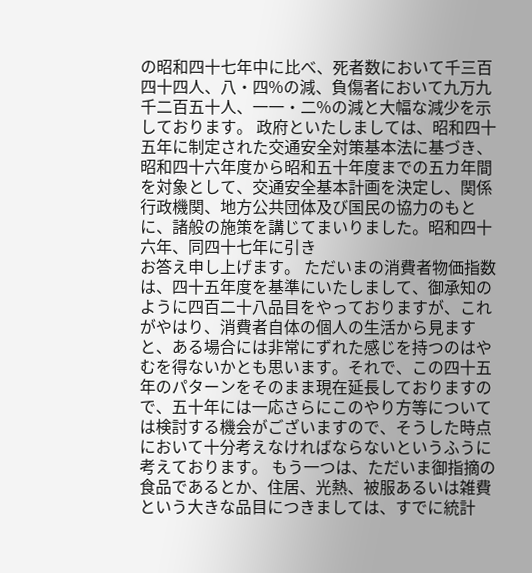の昭和四十七年中に比べ、死者数において千三百四十四人、八・四%の減、負傷者において九万九千二百五十人、一一・二%の減と大幅な減少を示しております。 政府といたしましては、昭和四十五年に制定された交通安全対策基本法に基づき、昭和四十六年度から昭和五十年度までの五カ年間を対象として、交通安全基本計画を決定し、関係行政機関、地方公共団体及び国民の協力のもとに、諸般の施策を講じてまいりました。昭和四十六年、同四十七年に引き
お答え申し上げます。 ただいまの消費者物価指数は、四十五年度を基準にいたしまして、御承知のように四百二十八品目をやっておりますが、これがやはり、消費者自体の個人の生活から見ますと、ある場合には非常にずれた感じを持つのはやむを得ないかとも思います。それで、この四十五年のパターンをそのまま現在延長しておりますので、五十年には一応さらにこのやり方等については検討する機会がございますので、そうした時点において十分考えなければならないというふうに考えております。 もう一つは、ただいま御指摘の食品であるとか、住居、光熱、被服あるいは雑費という大きな品目につきましては、すでに統計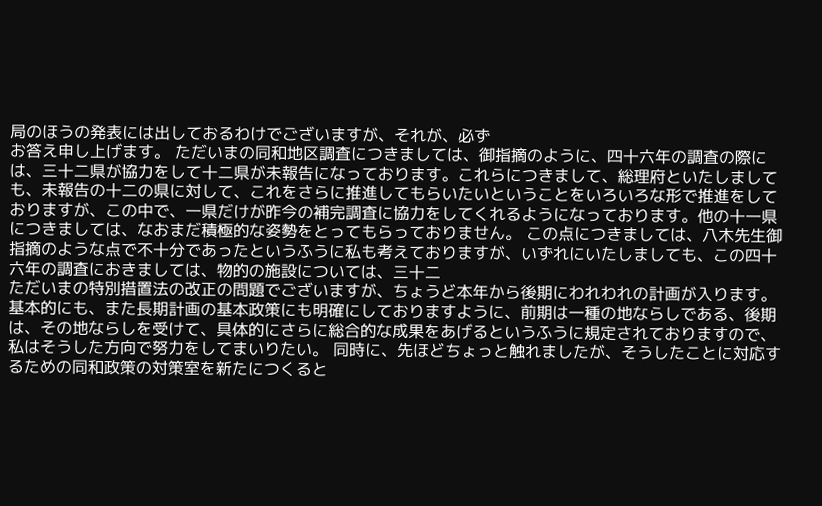局のほうの発表には出しておるわけでございますが、それが、必ず
お答え申し上げます。 ただいまの同和地区調査につきましては、御指摘のように、四十六年の調査の際には、三十二県が協力をして十二県が未報告になっております。これらにつきまして、総理府といたしましても、未報告の十二の県に対して、これをさらに推進してもらいたいということをいろいろな形で推進をしておりますが、この中で、一県だけが昨今の補完調査に協力をしてくれるようになっております。他の十一県につきましては、なおまだ積極的な姿勢をとってもらっておりません。 この点につきましては、八木先生御指摘のような点で不十分であったというふうに私も考えておりますが、いずれにいたしましても、この四十六年の調査におきましては、物的の施設については、三十二
ただいまの特別措置法の改正の問題でございますが、ちょうど本年から後期にわれわれの計画が入ります。基本的にも、また長期計画の基本政策にも明確にしておりますように、前期は一種の地ならしである、後期は、その地ならしを受けて、具体的にさらに総合的な成果をあげるというふうに規定されておりますので、私はそうした方向で努力をしてまいりたい。 同時に、先ほどちょっと触れましたが、そうしたことに対応するための同和政策の対策室を新たにつくると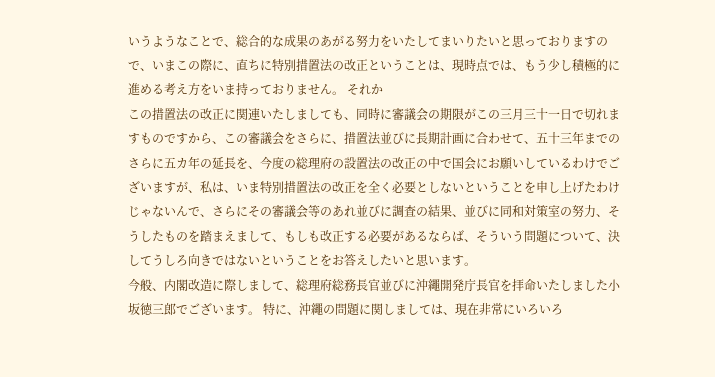いうようなことで、総合的な成果のあがる努力をいたしてまいりたいと思っておりますので、いまこの際に、直ちに特別措置法の改正ということは、現時点では、もう少し積極的に進める考え方をいま持っておりません。 それか
この措置法の改正に関連いたしましても、同時に審議会の期限がこの三月三十一日で切れますものですから、この審議会をさらに、措置法並びに長期計画に合わせて、五十三年までのさらに五カ年の延長を、今度の総理府の設置法の改正の中で国会にお願いしているわけでございますが、私は、いま特別措置法の改正を全く必要としないということを申し上げたわけじゃないんで、さらにその審議会等のあれ並びに調査の結果、並びに同和対策室の努力、そうしたものを踏まえまして、もしも改正する必要があるならば、そういう問題について、決してうしろ向きではないということをお答えしたいと思います。
今般、内閣改造に際しまして、総理府総務長官並びに沖繩開発庁長官を拝命いたしました小坂徳三郎でございます。 特に、沖繩の問題に関しましては、現在非常にいろいろ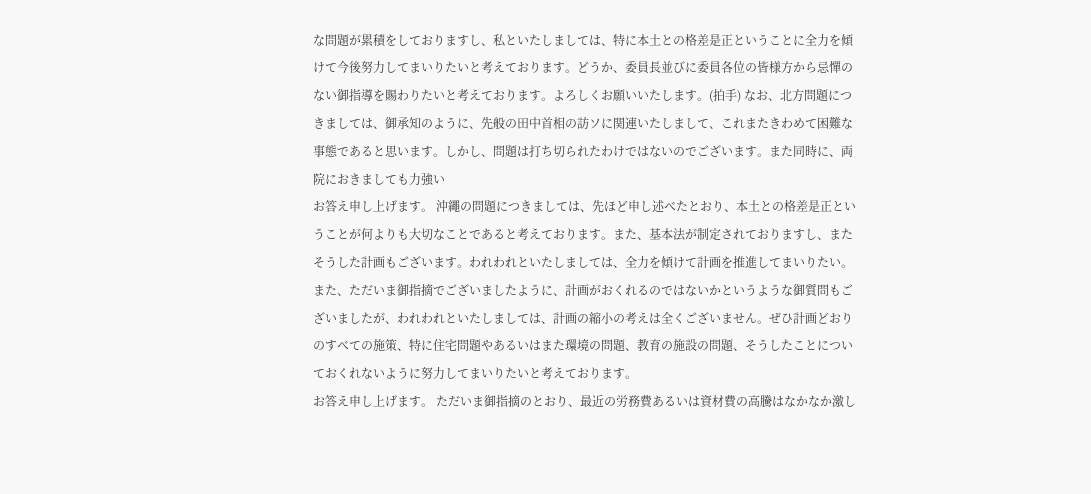な問題が累積をしておりますし、私といたしましては、特に本土との格差是正ということに全力を傾けて今後努力してまいりたいと考えております。どうか、委員長並びに委員各位の皆様方から忌憚のない御指導を賜わりたいと考えております。よろしくお願いいたします。(拍手) なお、北方問題につきましては、御承知のように、先般の田中首相の訪ソに関連いたしまして、これまたきわめて困難な事態であると思います。しかし、問題は打ち切られたわけではないのでございます。また同時に、両院におきましても力強い
お答え申し上げます。 沖繩の問題につきましては、先ほど申し述べたとおり、本土との格差是正ということが何よりも大切なことであると考えております。また、基本法が制定されておりますし、またそうした計画もございます。われわれといたしましては、全力を傾けて計画を推進してまいりたい。また、ただいま御指摘でございましたように、計画がおくれるのではないかというような御質問もございましたが、われわれといたしましては、計画の縮小の考えは全くございません。ぜひ計画どおりのすべての施策、特に住宅問題やあるいはまた環境の問題、教育の施設の問題、そうしたことについておくれないように努力してまいりたいと考えております。
お答え申し上げます。 ただいま御指摘のとおり、最近の労務費あるいは資材費の高騰はなかなか激し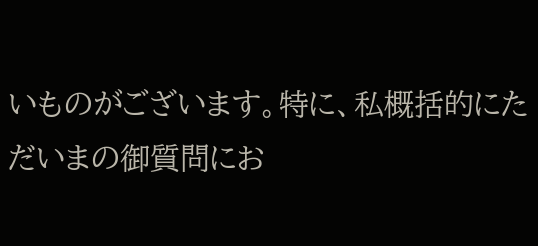いものがございます。特に、私概括的にただいまの御質問にお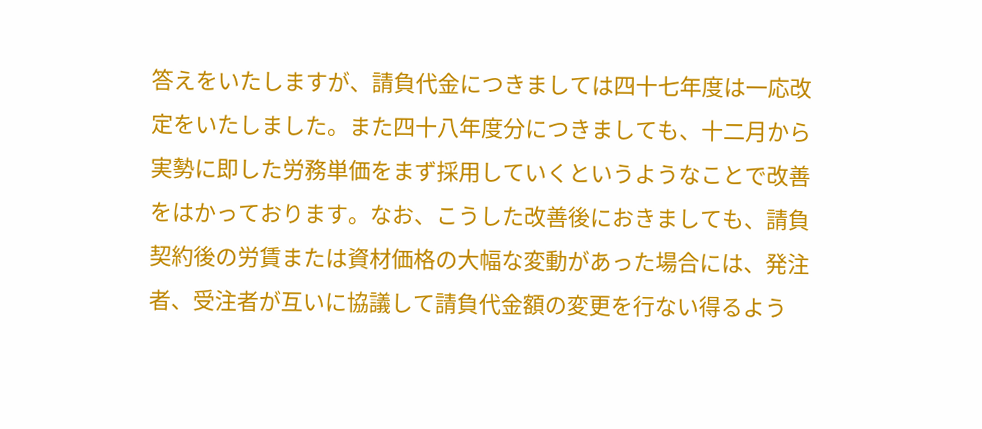答えをいたしますが、請負代金につきましては四十七年度は一応改定をいたしました。また四十八年度分につきましても、十二月から実勢に即した労務単価をまず採用していくというようなことで改善をはかっております。なお、こうした改善後におきましても、請負契約後の労賃または資材価格の大幅な変動があった場合には、発注者、受注者が互いに協議して請負代金額の変更を行ない得るよう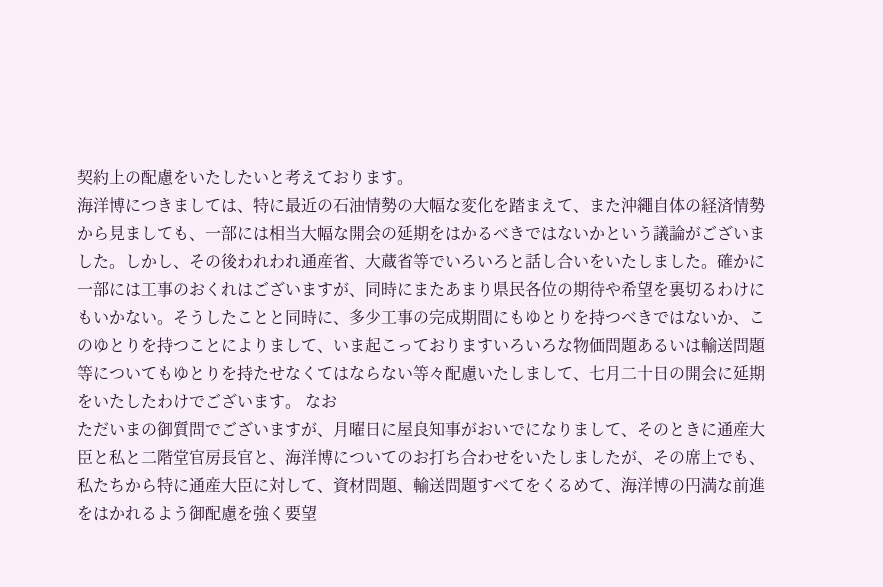契約上の配慮をいたしたいと考えております。
海洋博につきましては、特に最近の石油情勢の大幅な変化を踏まえて、また沖繩自体の経済情勢から見ましても、一部には相当大幅な開会の延期をはかるべきではないかという議論がございました。しかし、その後われわれ通産省、大蔵省等でいろいろと話し合いをいたしました。確かに一部には工事のおくれはございますが、同時にまたあまり県民各位の期待や希望を裏切るわけにもいかない。そうしたことと同時に、多少工事の完成期間にもゆとりを持つべきではないか、このゆとりを持つことによりまして、いま起こっておりますいろいろな物価問題あるいは輸送問題等についてもゆとりを持たせなくてはならない等々配慮いたしまして、七月二十日の開会に延期をいたしたわけでございます。 なお
ただいまの御質問でございますが、月曜日に屋良知事がおいでになりまして、そのときに通産大臣と私と二階堂官房長官と、海洋博についてのお打ち合わせをいたしましたが、その席上でも、私たちから特に通産大臣に対して、資材問題、輸送問題すべてをくるめて、海洋博の円満な前進をはかれるよう御配慮を強く要望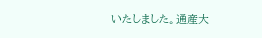いたしました。通産大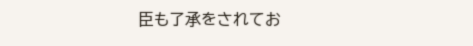臣も了承をされてお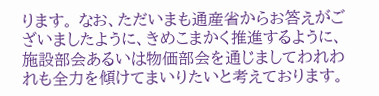ります。 なお、ただいまも通産省からお答えがございましたように、きめこまかく推進するように、施設部会あるいは物価部会を通じましてわれわれも全力を傾けてまいりたいと考えております。